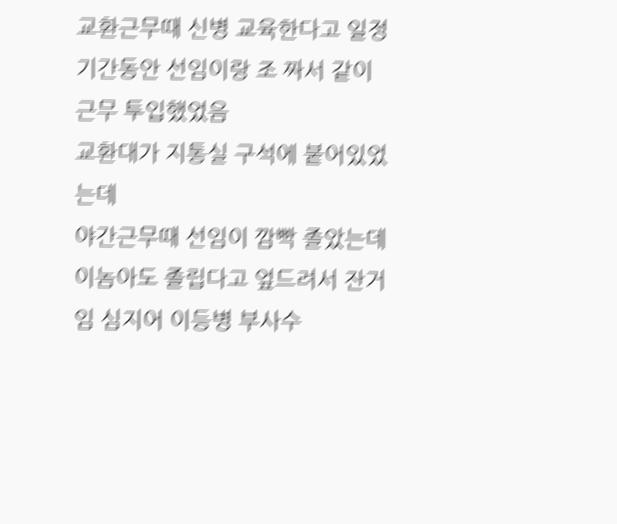교환근무때 신병 교육한다고 일정기간동안 선임이랑 조 짜서 같이 근무 투입했었음
교환대가 지통실 구석에 붙어있었는데
야간근무때 선임이 깜빡 졸았는데 이놈아도 졸립다고 엎드려서 잔거임 심지어 이등병 부사수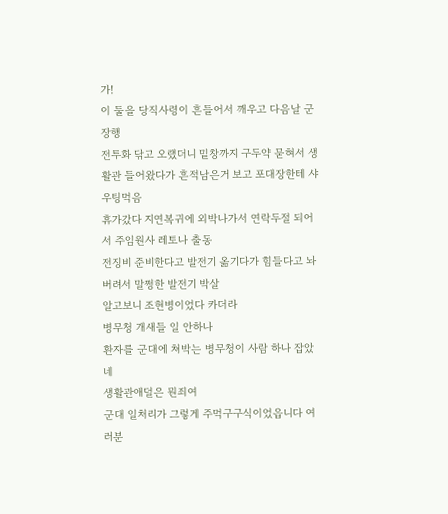가!
이 둘을 당직사령이 흔들어서 깨우고 다음날 군장행
전투화 닦고 오랬더니 밑창까지 구두약 묻혀서 생활관 들어왔다가 흔적남은거 보고 포대장한테 샤우팅먹음
휴가갔다 지연복귀에 외박나가서 연락두절 되어서 주임원사 레토나 출동
전징비 준비한다고 발전기 옮기다가 힘들다고 놔버려서 말쩡한 발전기 박살
알고보니 조현병이었다 카더라
병무청 개새들 일 안하나
환자를 군대에 쳐박는 병무청이 사람 하나 잡았네
생활관애덜은 뭔죄여
군대 일처리가 그렇게 주먹구구식이었읍니다 여러분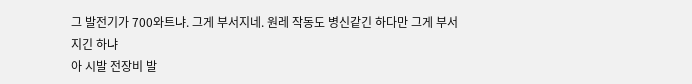그 발전기가 700와트냐. 그게 부서지네. 원레 작동도 병신같긴 하다만 그게 부서지긴 하냐
아 시발 전장비 발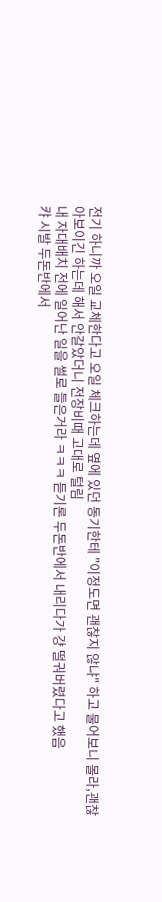전기 하니까 오일 교체한다고 오일 체크하는데 옆에 있던 동기한테 "이정도면 괜찮지 않냐" 하고 물어보니 몰라,괜찮아보이긴 하는데 해서 안갈았더니 전장비때 고대로 털림
내 자대배치 전에 일어난 일을 썰로 들은거라 ㅋㅋㅋ 듣기론 두돈반에서 내리다가 걍 떨궈버렸다고 했음
캬 시발 두돈반에서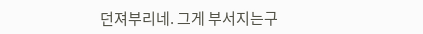던져부리네. 그게 부서지는구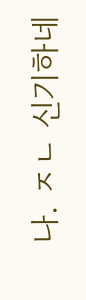나. ㅈㄴ 신기하네